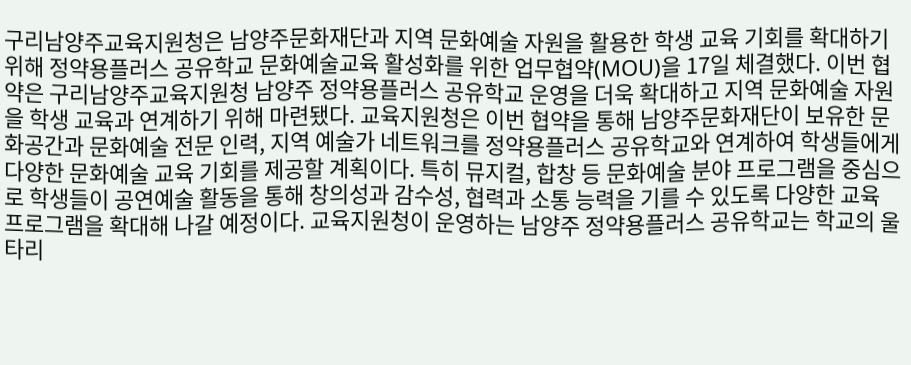구리남양주교육지원청은 남양주문화재단과 지역 문화예술 자원을 활용한 학생 교육 기회를 확대하기 위해 정약용플러스 공유학교 문화예술교육 활성화를 위한 업무협약(MOU)을 17일 체결했다. 이번 협약은 구리남양주교육지원청 남양주 정약용플러스 공유학교 운영을 더욱 확대하고 지역 문화예술 자원을 학생 교육과 연계하기 위해 마련됐다. 교육지원청은 이번 협약을 통해 남양주문화재단이 보유한 문화공간과 문화예술 전문 인력, 지역 예술가 네트워크를 정약용플러스 공유학교와 연계하여 학생들에게 다양한 문화예술 교육 기회를 제공할 계획이다. 특히 뮤지컬, 합창 등 문화예술 분야 프로그램을 중심으로 학생들이 공연예술 활동을 통해 창의성과 감수성, 협력과 소통 능력을 기를 수 있도록 다양한 교육 프로그램을 확대해 나갈 예정이다. 교육지원청이 운영하는 남양주 정약용플러스 공유학교는 학교의 울타리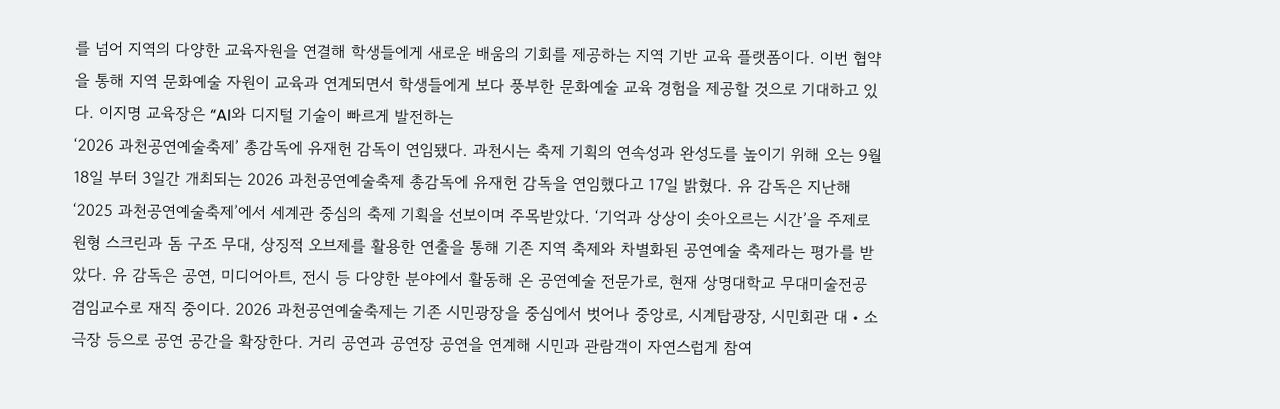를 넘어 지역의 다양한 교육자원을 연결해 학생들에게 새로운 배움의 기회를 제공하는 지역 기반 교육 플랫폼이다. 이번 협약을 통해 지역 문화예술 자원이 교육과 연계되면서 학생들에게 보다 풍부한 문화예술 교육 경험을 제공할 것으로 기대하고 있다. 이지명 교육장은 “AI와 디지털 기술이 빠르게 발전하는
‘2026 과천공연예술축제’ 총감독에 유재헌 감독이 연임됐다. 과천시는 축제 기획의 연속성과 완성도를 높이기 위해 오는 9월 18일 부터 3일간 개최되는 2026 과천공연예술축제 총감독에 유재헌 감독을 연임했다고 17일 밝혔다. 유 감독은 지난해 ‘2025 과천공연예술축제’에서 세계관 중심의 축제 기획을 선보이며 주목받았다. ‘기억과 상상이 솟아오르는 시간’을 주제로 원형 스크린과 돔 구조 무대, 상징적 오브제를 활용한 연출을 통해 기존 지역 축제와 차별화된 공연예술 축제라는 평가를 받았다. 유 감독은 공연, 미디어아트, 전시 등 다양한 분야에서 활동해 온 공연예술 전문가로, 현재 상명대학교 무대미술전공 겸임교수로 재직 중이다. 2026 과천공연예술축제는 기존 시민광장을 중심에서 벗어나 중앙로, 시계탑광장, 시민회관 대‧소극장 등으로 공연 공간을 확장한다. 거리 공연과 공연장 공연을 연계해 시민과 관람객이 자연스럽게 참여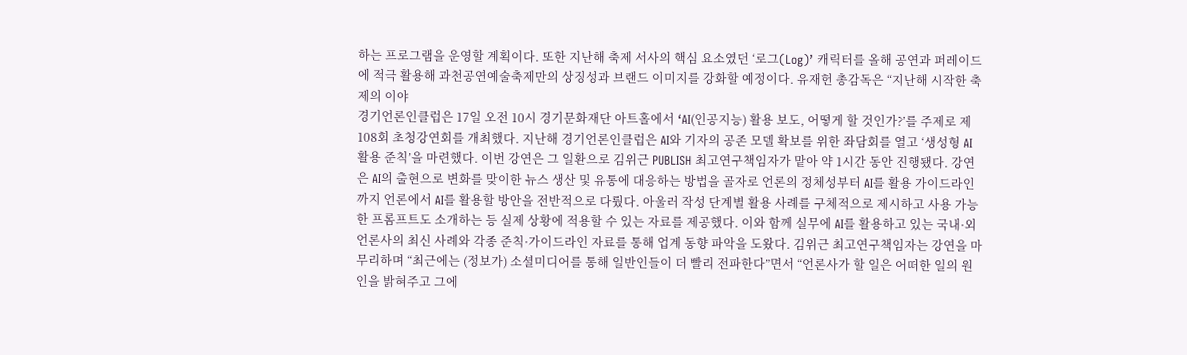하는 프로그램을 운영할 계획이다. 또한 지난해 축제 서사의 핵심 요소였던 ‘로그(Log)’ 캐릭터를 올해 공연과 퍼레이드에 적극 활용해 과천공연예술축제만의 상징성과 브랜드 이미지를 강화할 예정이다. 유재헌 총감독은 “지난해 시작한 축제의 이야
경기언론인클럽은 17일 오전 10시 경기문화재단 아트홀에서 ‘AI(인공지능) 활용 보도, 어떻게 할 것인가?’를 주제로 제108회 초청강연회를 개최했다. 지난해 경기언론인클럽은 AI와 기자의 공존 모델 확보를 위한 좌담회를 열고 ‘생성형 AI 활용 준칙’을 마련했다. 이번 강연은 그 일환으로 김위근 PUBLISH 최고연구책임자가 맡아 약 1시간 동안 진행됐다. 강연은 AI의 출현으로 변화를 맞이한 뉴스 생산 및 유통에 대응하는 방법을 골자로 언론의 정체성부터 AI를 활용 가이드라인까지 언론에서 AI를 활용할 방안을 전반적으로 다뤘다. 아울러 작성 단계별 활용 사례를 구체적으로 제시하고 사용 가능한 프롬프트도 소개하는 등 실제 상황에 적용할 수 있는 자료를 제공했다. 이와 함께 실무에 AI를 활용하고 있는 국내·외 언론사의 최신 사례와 각종 준칙·가이드라인 자료를 통해 업계 동향 파악을 도왔다. 김위근 최고연구책임자는 강연을 마무리하며 “최근에는 (정보가) 소셜미디어를 통해 일반인들이 더 빨리 전파한다”면서 “언론사가 할 일은 어떠한 일의 원인을 밝혀주고 그에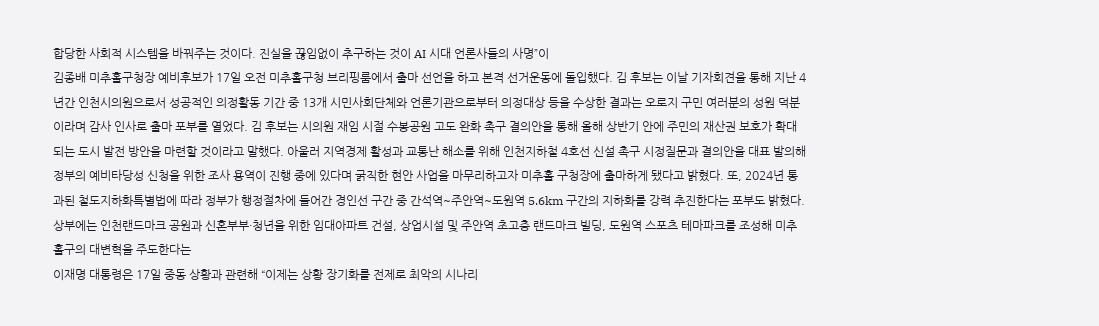합당한 사회적 시스템을 바꿔주는 것이다. 진실을 끊임없이 추구하는 것이 AI 시대 언론사들의 사명”이
김종배 미추홀구청장 예비후보가 17일 오전 미추홀구청 브리핑룸에서 출마 선언을 하고 본격 선거운동에 돌입했다. 김 후보는 이날 기자회견을 통해 지난 4년간 인천시의원으로서 성공적인 의정활동 기간 중 13개 시민사회단체와 언론기관으로부터 의정대상 등을 수상한 결과는 오로지 구민 여러분의 성원 덕분이라며 감사 인사로 출마 포부를 열었다. 김 후보는 시의원 재임 시절 수봉공원 고도 완화 촉구 결의안을 통해 올해 상반기 안에 주민의 재산권 보호가 확대되는 도시 발전 방안을 마련할 것이라고 말했다. 아울러 지역경제 활성과 교통난 해소를 위해 인천지하철 4호선 신설 촉구 시정질문과 결의안을 대표 발의해 정부의 예비타당성 신청을 위한 조사 용역이 진행 중에 있다며 굵직한 현안 사업을 마무리하고자 미추홀 구청장에 출마하게 됐다고 밝혔다. 또, 2024년 통과된 철도지하화특별법에 따라 정부가 행정절차에 들어간 경인선 구간 중 간석역~주안역~도원역 5.6km 구간의 지하화를 강력 추진한다는 포부도 밝혔다. 상부에는 인천랜드마크 공원과 신혼부부·청년을 위한 임대아파트 건설, 상업시설 및 주안역 초고층 랜드마크 빌딩, 도원역 스포츠 테마파크를 조성해 미추홀구의 대변혁을 주도한다는
이재명 대통령은 17일 중동 상황과 관련해 “이제는 상황 장기화를 전제로 최악의 시나리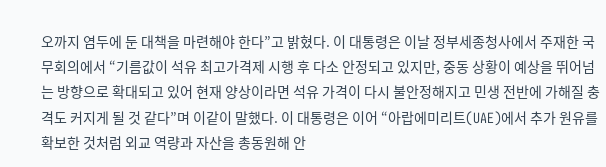오까지 염두에 둔 대책을 마련해야 한다”고 밝혔다. 이 대통령은 이날 정부세종청사에서 주재한 국무회의에서 “기름값이 석유 최고가격제 시행 후 다소 안정되고 있지만, 중동 상황이 예상을 뛰어넘는 방향으로 확대되고 있어 현재 양상이라면 석유 가격이 다시 불안정해지고 민생 전반에 가해질 충격도 커지게 될 것 같다”며 이같이 말했다. 이 대통령은 이어 “아랍에미리트(UAE)에서 추가 원유를 확보한 것처럼 외교 역량과 자산을 총동원해 안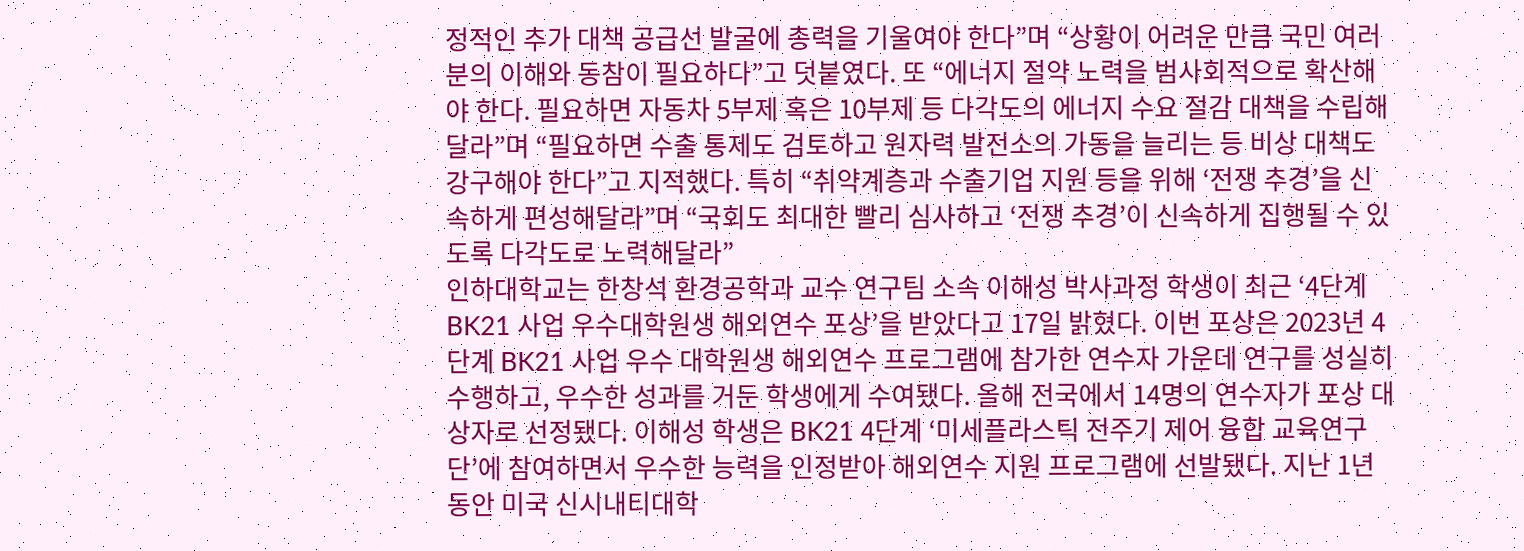정적인 추가 대책 공급선 발굴에 총력을 기울여야 한다”며 “상황이 어려운 만큼 국민 여러분의 이해와 동참이 필요하다”고 덧붙였다. 또 “에너지 절약 노력을 범사회적으로 확산해야 한다. 필요하면 자동차 5부제 혹은 10부제 등 다각도의 에너지 수요 절감 대책을 수립해달라”며 “필요하면 수출 통제도 검토하고 원자력 발전소의 가동을 늘리는 등 비상 대책도 강구해야 한다”고 지적했다. 특히 “취약계층과 수출기업 지원 등을 위해 ‘전쟁 추경’을 신속하게 편성해달라”며 “국회도 최대한 빨리 심사하고 ‘전쟁 추경’이 신속하게 집행될 수 있도록 다각도로 노력해달라”
인하대학교는 한창석 환경공학과 교수 연구팀 소속 이해성 박사과정 학생이 최근 ‘4단계 BK21 사업 우수대학원생 해외연수 포상’을 받았다고 17일 밝혔다. 이번 포상은 2023년 4단계 BK21 사업 우수 대학원생 해외연수 프로그램에 참가한 연수자 가운데 연구를 성실히 수행하고, 우수한 성과를 거둔 학생에게 수여됐다. 올해 전국에서 14명의 연수자가 포상 대상자로 선정됐다. 이해성 학생은 BK21 4단계 ‘미세플라스틱 전주기 제어 융합 교육연구단’에 참여하면서 우수한 능력을 인정받아 해외연수 지원 프로그램에 선발됐다. 지난 1년 동안 미국 신시내티대학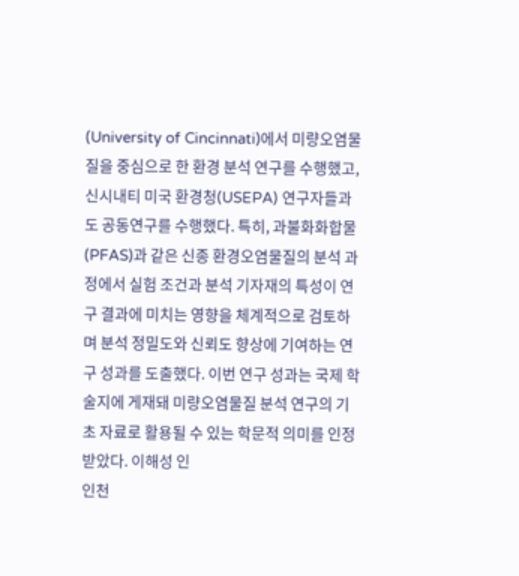(University of Cincinnati)에서 미량오염물질을 중심으로 한 환경 분석 연구를 수행했고, 신시내티 미국 환경청(USEPA) 연구자들과도 공동연구를 수행했다. 특히, 과불화화합물(PFAS)과 같은 신종 환경오염물질의 분석 과정에서 실험 조건과 분석 기자재의 특성이 연구 결과에 미치는 영향을 체계적으로 검토하며 분석 정밀도와 신뢰도 향상에 기여하는 연구 성과를 도출했다. 이번 연구 성과는 국제 학술지에 게재돼 미량오염물질 분석 연구의 기초 자료로 활용될 수 있는 학문적 의미를 인정받았다. 이해성 인
인천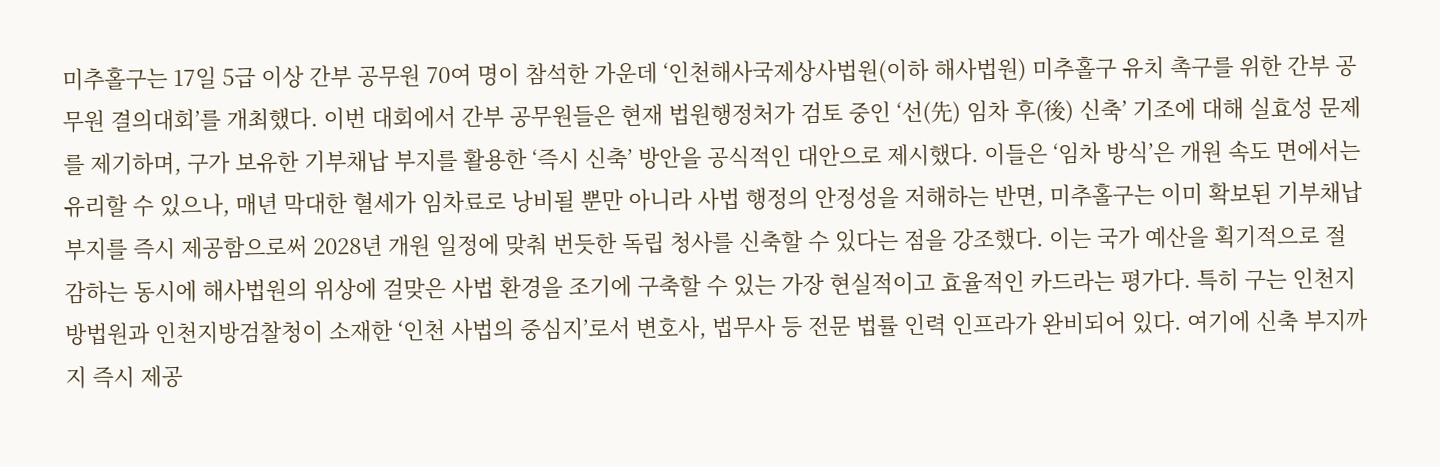미추홀구는 17일 5급 이상 간부 공무원 70여 명이 참석한 가운데 ‘인천해사국제상사법원(이하 해사법원) 미추홀구 유치 촉구를 위한 간부 공무원 결의대회’를 개최했다. 이번 대회에서 간부 공무원들은 현재 법원행정처가 검토 중인 ‘선(先) 임차 후(後) 신축’ 기조에 대해 실효성 문제를 제기하며, 구가 보유한 기부채납 부지를 활용한 ‘즉시 신축’ 방안을 공식적인 대안으로 제시했다. 이들은 ‘임차 방식’은 개원 속도 면에서는 유리할 수 있으나, 매년 막대한 혈세가 임차료로 낭비될 뿐만 아니라 사법 행정의 안정성을 저해하는 반면, 미추홀구는 이미 확보된 기부채납 부지를 즉시 제공함으로써 2028년 개원 일정에 맞춰 번듯한 독립 청사를 신축할 수 있다는 점을 강조했다. 이는 국가 예산을 획기적으로 절감하는 동시에 해사법원의 위상에 걸맞은 사법 환경을 조기에 구축할 수 있는 가장 현실적이고 효율적인 카드라는 평가다. 특히 구는 인천지방법원과 인천지방검찰청이 소재한 ‘인천 사법의 중심지’로서 변호사, 법무사 등 전문 법률 인력 인프라가 완비되어 있다. 여기에 신축 부지까지 즉시 제공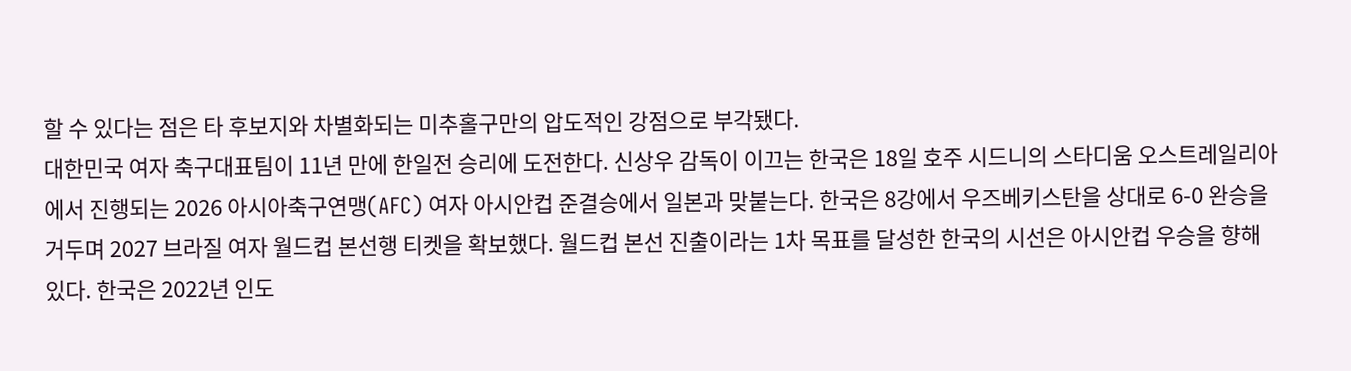할 수 있다는 점은 타 후보지와 차별화되는 미추홀구만의 압도적인 강점으로 부각됐다.
대한민국 여자 축구대표팀이 11년 만에 한일전 승리에 도전한다. 신상우 감독이 이끄는 한국은 18일 호주 시드니의 스타디움 오스트레일리아에서 진행되는 2026 아시아축구연맹(AFC) 여자 아시안컵 준결승에서 일본과 맞붙는다. 한국은 8강에서 우즈베키스탄을 상대로 6-0 완승을 거두며 2027 브라질 여자 월드컵 본선행 티켓을 확보했다. 월드컵 본선 진출이라는 1차 목표를 달성한 한국의 시선은 아시안컵 우승을 향해 있다. 한국은 2022년 인도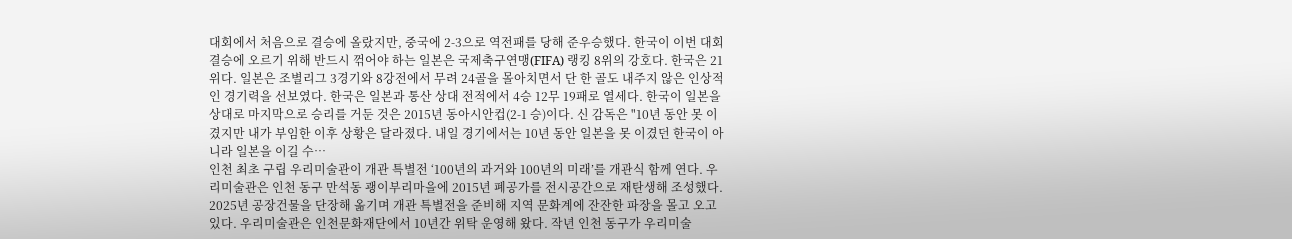대회에서 처음으로 결승에 올랐지만, 중국에 2-3으로 역전패를 당해 준우승했다. 한국이 이번 대회 결승에 오르기 위해 반드시 꺾어야 하는 일본은 국제축구연맹(FIFA) 랭킹 8위의 강호다. 한국은 21위다. 일본은 조별리그 3경기와 8강전에서 무려 24골을 몰아치면서 단 한 골도 내주지 않은 인상적인 경기력을 선보였다. 한국은 일본과 통산 상대 전적에서 4승 12무 19패로 열세다. 한국이 일본을 상대로 마지막으로 승리를 거둔 것은 2015년 동아시안컵(2-1 승)이다. 신 감독은 "10년 동안 못 이겼지만 내가 부임한 이후 상황은 달라졌다. 내일 경기에서는 10년 동안 일본을 못 이겼던 한국이 아니라 일본을 이길 수…
인천 최초 구립 우리미술관이 개관 특별전 ‘100년의 과거와 100년의 미래’를 개관식 함께 연다. 우리미술관은 인천 동구 만석동 괭이부리마을에 2015년 폐공가를 전시공간으로 재탄생해 조성했다. 2025년 공장건물을 단장해 옮기며 개관 특별전을 준비해 지역 문화계에 잔잔한 파장을 몰고 오고 있다. 우리미술관은 인천문화재단에서 10년간 위탁 운영해 왔다. 작년 인천 동구가 우리미술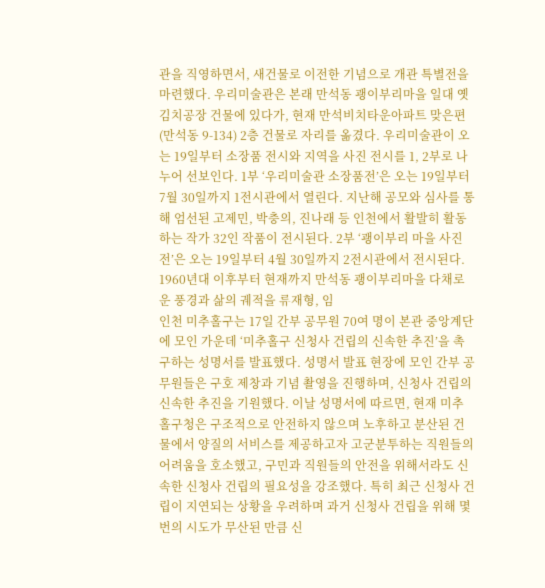관을 직영하면서, 새건물로 이전한 기념으로 개관 특별전을 마련했다. 우리미술관은 본래 만석동 괭이부리마을 일대 옛 김치공장 건물에 있다가, 현재 만석비치타운아파트 맞은편(만석동 9-134) 2층 건물로 자리를 옮겼다. 우리미술관이 오는 19일부터 소장품 전시와 지역을 사진 전시를 1, 2부로 나누어 선보인다. 1부 ‘우리미술관 소장품전’은 오는 19일부터 7월 30일까지 1전시관에서 열린다. 지난해 공모와 심사를 통해 엄선된 고제민, 박충의, 진나래 등 인천에서 활발히 활동하는 작가 32인 작품이 전시된다. 2부 ‘괭이부리 마을 사진전’은 오는 19일부터 4월 30일까지 2전시관에서 전시된다. 1960년대 이후부터 현재까지 만석동 괭이부리마을 다채로운 풍경과 삶의 궤적을 류재형, 임
인천 미추홀구는 17일 간부 공무원 70여 명이 본관 중앙계단에 모인 가운데 ‘미추홀구 신청사 건립의 신속한 추진’을 촉구하는 성명서를 발표했다. 성명서 발표 현장에 모인 간부 공무원들은 구호 제창과 기념 촬영을 진행하며, 신청사 건립의 신속한 추진을 기원했다. 이날 성명서에 따르면, 현재 미추홀구청은 구조적으로 안전하지 않으며 노후하고 분산된 건물에서 양질의 서비스를 제공하고자 고군분투하는 직원들의 어려움을 호소했고, 구민과 직원들의 안전을 위해서라도 신속한 신청사 건립의 필요성을 강조했다. 특히 최근 신청사 건립이 지연되는 상황을 우려하며 과거 신청사 건립을 위해 몇 번의 시도가 무산된 만큼 신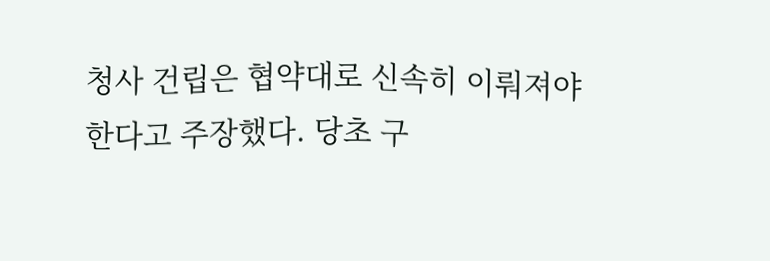청사 건립은 협약대로 신속히 이뤄져야 한다고 주장했다. 당초 구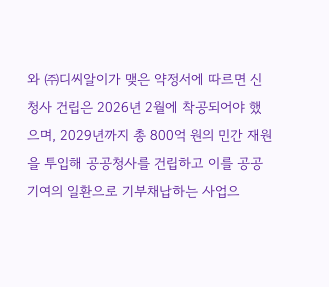와 ㈜디씨알이가 맺은 약정서에 따르면 신청사 건립은 2026년 2월에 착공되어야 했으며, 2029년까지 총 800억 원의 민간 재원을 투입해 공공청사를 건립하고 이를 공공기여의 일환으로 기부채납하는 사업으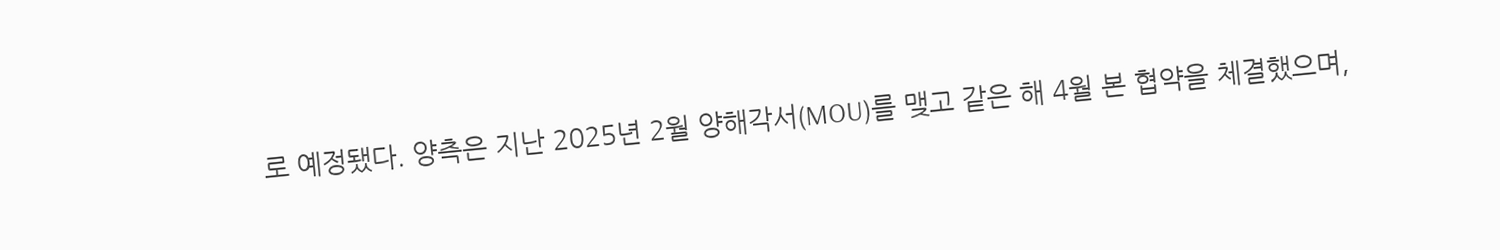로 예정됐다. 양측은 지난 2025년 2월 양해각서(MOU)를 맺고 같은 해 4월 본 협약을 체결했으며,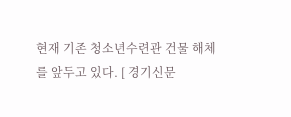현재 기존 청소년수련관 건물 해체를 앞두고 있다. [ 경기신문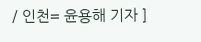/ 인천= 윤용해 기자 ]